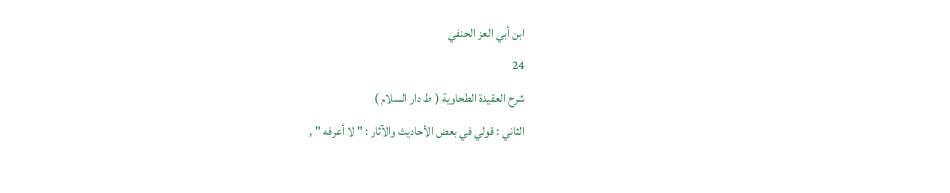ابن أبي العز الحنفي
24
شرح العقيدة الطحاوية ( ط دار السلام )
الثاني : قولي في بعض الأحاديث والآثار : " لا أعرفه " ,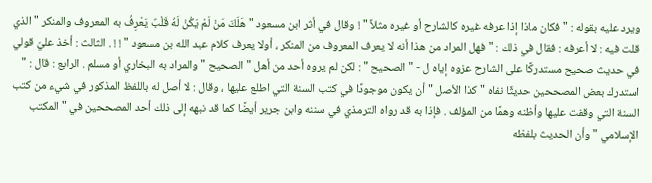ويرد عليه بقوله : " فكان ماذا إذا عرفه غيره كالشارح أو غيره مثلاً " ! وقال في أثر ابن مسعود " هَلَكَ مَنْ لَمْ يَكُنْ لَهُ قَلْبٌ يَعْرِفُ به المعروف والمنكر " الذي قلت فيه : لا أعرفه : فقال في ذلك : " فهل المراد من هذا أنه لا يعرف المعروف من المنكر ، أولا يعرف كلام عبد الله بن مسعود " ! ! . الثالث : أخذ عليّ قولي في حديث صحيح مستدركًا على الشارح عزوه إياه ل - " الصحيح " : لكن لم يروه أحد من أهل " الصحيح " والمراد به البخاري أو مسلم . الرابع : قال : " استدرك بعض المصححين حديثًا نفاه " كذا الأصل " أن يكون موجودًا في كتب السنة التي اطلع عليها ، وقال : لا أصل له باللفظ المذكور في شيء من كتب السنة التي وقفت عليها وأظنه وهمًا من المؤلف . فإذا به قد رواه الترمذي في سننه وابن جرير أيضًا كما قد نبهه إلى ذلك أحد المصححين في " المكتب الإسلامي " وأن الحديث بلفظه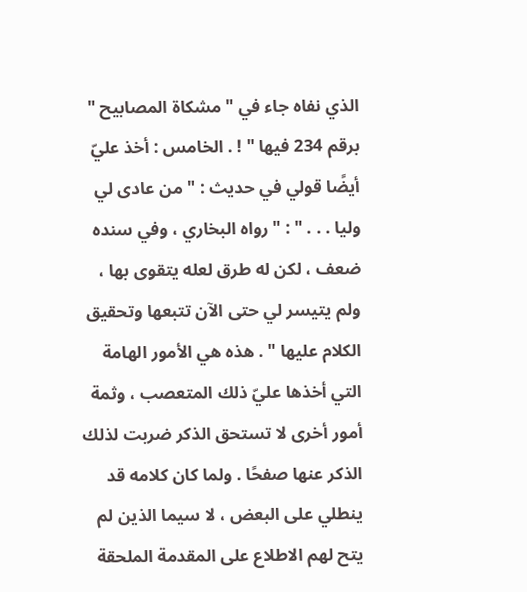الذي نفاه جاء في " مشكاة المصابيح " برقم 234 فيها " ! . الخامس : أخذ عليّ أيضًا قولي في حديث : " من عادى لي وليا . . . " : " رواه البخاري ، وفي سنده ضعف ، لكن له طرق لعله يتقوى بها ، ولم يتيسر لي حتى الآن تتبعها وتحقيق الكلام عليها " . هذه هي الأمور الهامة التي أخذها عليّ ذلك المتعصب ، وثمة أمور أخرى لا تستحق الذكر ضربت لذلك الذكر عنها صفحًا . ولما كان كلامه قد ينطلي على البعض ، لا سيما الذين لم يتح لهم الاطلاع على المقدمة الملحقة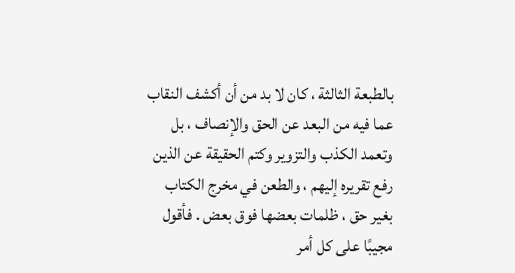بالطبعة الثالثة ، كان لا بد من أن أكشف النقاب عما فيه من البعد عن الحق والإنصاف ، بل وتعمد الكذب والتزوير وكتم الحقيقة عن الذين رفع تقريره إليهم ، والطعن في مخرج الكتاب بغير حق ، ظلمات بعضها فوق بعض . فأقول مجيبًا على كل أمر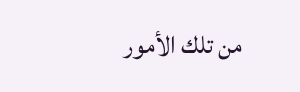من تلك الأمور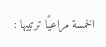الخمسة مراعيًا ترتيبها :